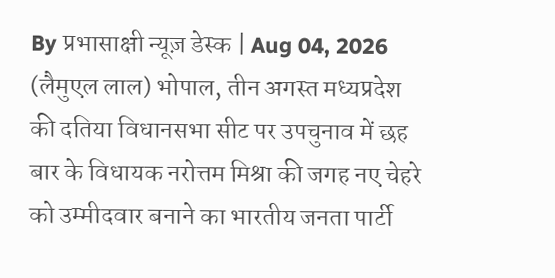By प्रभासाक्षी न्यूज़ डेस्क | Aug 04, 2026
(लैमुएल लाल) भोपाल, तीन अगस्त मध्यप्रदेश की दतिया विधानसभा सीट पर उपचुनाव में छह बार के विधायक नरोत्तम मिश्रा की जगह नए चेहरे को उम्मीदवार बनाने का भारतीय जनता पार्टी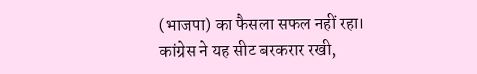(भाजपा) का फैसला सफल नहीं रहा। कांग्रेस ने यह सीट बरकरार रखी,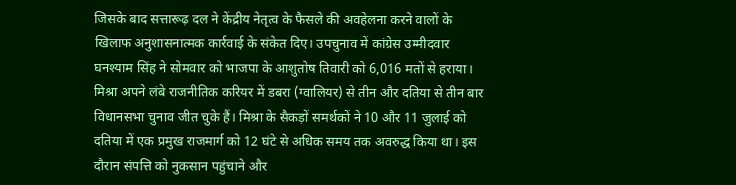जिसके बाद सत्तारूढ़ दल ने केंद्रीय नेतृत्व के फैसले की अवहेलना करने वालों के खिलाफ अनुशासनात्मक कार्रवाई के संकेत दिए। उपचुनाव में कांग्रेस उम्मीदवार घनश्याम सिंह ने सोमवार को भाजपा के आशुतोष तिवारी को 6,016 मतों से हराया।
मिश्रा अपने लंबे राजनीतिक करियर में डबरा (ग्वालियर) से तीन और दतिया से तीन बार विधानसभा चुनाव जीत चुके हैं। मिश्रा के सैकड़ों समर्थकों ने 10 और 11 जुलाई को दतिया में एक प्रमुख राजमार्ग को 12 घंटे से अधिक समय तक अवरुद्ध किया था। इस दौरान संपत्ति को नुकसान पहुंचाने और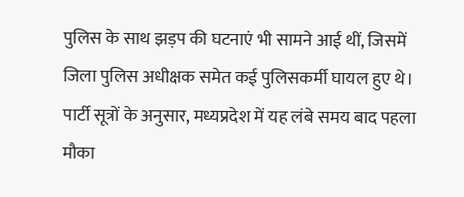पुलिस के साथ झड़प की घटनाएं भी सामने आई थीं, जिसमें जिला पुलिस अधीक्षक समेत कई पुलिसकर्मी घायल हुए थे।
पार्टी सूत्रों के अनुसार, मध्यप्रदेश में यह लंबे समय बाद पहला मौका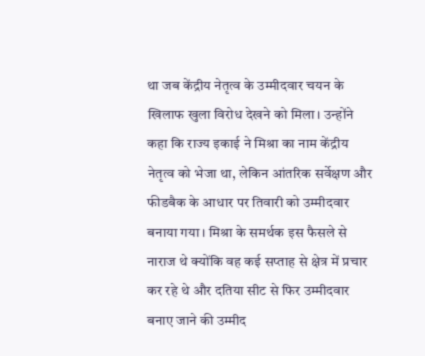था जब केंद्रीय नेतृत्व के उम्मीदवार चयन के खिलाफ खुला विरोध देखने को मिला। उन्होंने कहा कि राज्य इकाई ने मिश्रा का नाम केंद्रीय नेतृत्व को भेजा था, लेकिन आंतरिक सर्वेक्षण और फीडबैक के आधार पर तिवारी को उम्मीदवार बनाया गया। मिश्रा के समर्थक इस फैसले से नाराज थे क्योंकि वह कई सप्ताह से क्षेत्र में प्रचार कर रहे थे और दतिया सीट से फिर उम्मीदवार बनाए जाने की उम्मीद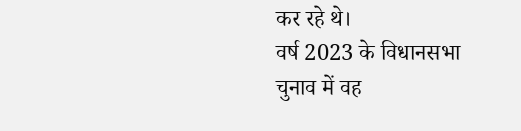कर रहे थे।
वर्ष 2023 के विधानसभा चुनाव में वह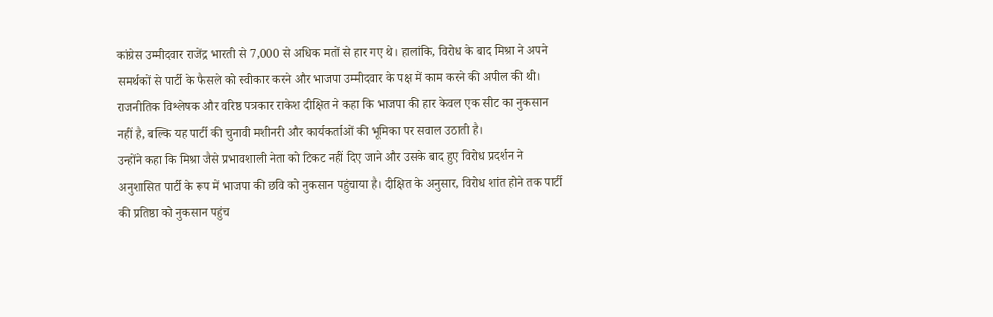कांग्रेस उम्मीदवार राजेंद्र भारती से 7,000 से अधिक मतों से हार गए थे। हालांकि, विरोध के बाद मिश्रा ने अपने समर्थकों से पार्टी के फैसले को स्वीकार करने और भाजपा उम्मीदवार के पक्ष में काम करने की अपील की थी। राजनीतिक विश्लेषक और वरिष्ठ पत्रकार राकेश दीक्षित ने कहा कि भाजपा की हार केवल एक सीट का नुकसान नहीं है, बल्कि यह पार्टी की चुनावी मशीनरी और कार्यकर्ताओं की भूमिका पर सवाल उठाती है।
उन्होंने कहा कि मिश्रा जैसे प्रभावशाली नेता को टिकट नहीं दिए जाने और उसके बाद हुए विरोध प्रदर्शन ने अनुशासित पार्टी के रूप में भाजपा की छवि को नुकसान पहुंचाया है। दीक्षित के अनुसार, विरोध शांत होने तक पार्टी की प्रतिष्ठा को नुकसान पहुंच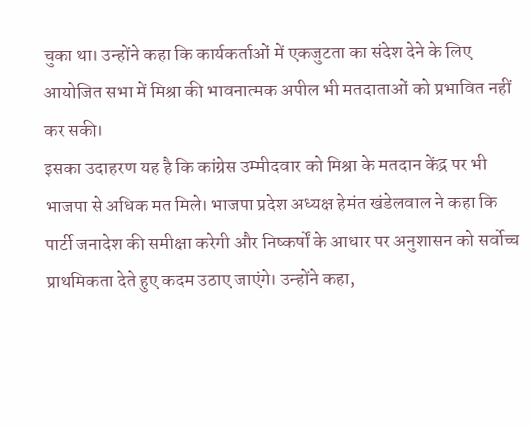चुका था। उन्होंने कहा कि कार्यकर्ताओं में एकजुटता का संदेश देने के लिए आयोजित सभा में मिश्रा की भावनात्मक अपील भी मतदाताओं को प्रभावित नहीं कर सकी।
इसका उदाहरण यह है कि कांग्रेस उम्मीदवार को मिश्रा के मतदान केंद्र पर भी भाजपा से अधिक मत मिले। भाजपा प्रदेश अध्यक्ष हेमंत खंडेलवाल ने कहा कि पार्टी जनादेश की समीक्षा करेगी और निष्कर्षों के आधार पर अनुशासन को सर्वोच्च प्राथमिकता देते हुए कदम उठाए जाएंगे। उन्होंने कहा,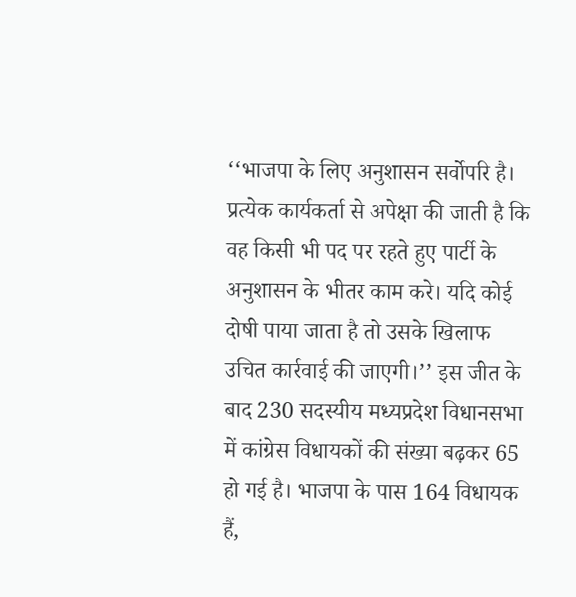‘‘भाजपा के लिए अनुशासन सर्वोपरि है।
प्रत्येक कार्यकर्ता से अपेक्षा की जाती है कि वह किसी भी पद पर रहते हुए पार्टी के अनुशासन के भीतर काम करे। यदि कोई दोषी पाया जाता है तो उसके खिलाफ उचित कार्रवाई की जाएगी।’’ इस जीत के बाद 230 सदस्यीय मध्यप्रदेश विधानसभा में कांग्रेस विधायकों की संख्या बढ़कर 65 हो गई है। भाजपा के पास 164 विधायक हैं,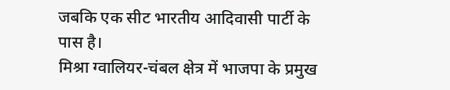जबकि एक सीट भारतीय आदिवासी पार्टी के पास है।
मिश्रा ग्वालियर-चंबल क्षेत्र में भाजपा के प्रमुख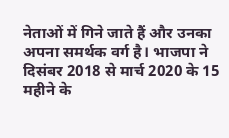नेताओं में गिने जाते हैं और उनका अपना समर्थक वर्ग है। भाजपा ने दिसंबर 2018 से मार्च 2020 के 15 महीने के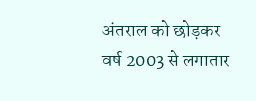अंतराल को छोड़कर वर्ष 2003 से लगातार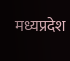मध्यप्रदेश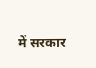में सरकार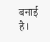बनाई है।